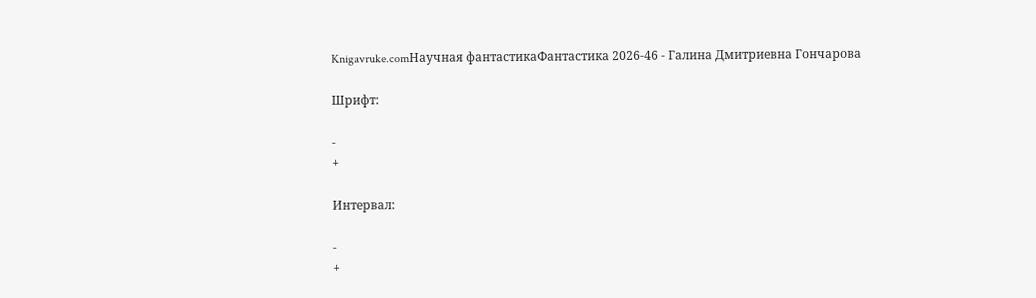Knigavruke.comНаучная фантастикаФантастика 2026-46 - Галина Дмитриевна Гончарова

Шрифт:

-
+

Интервал:

-
+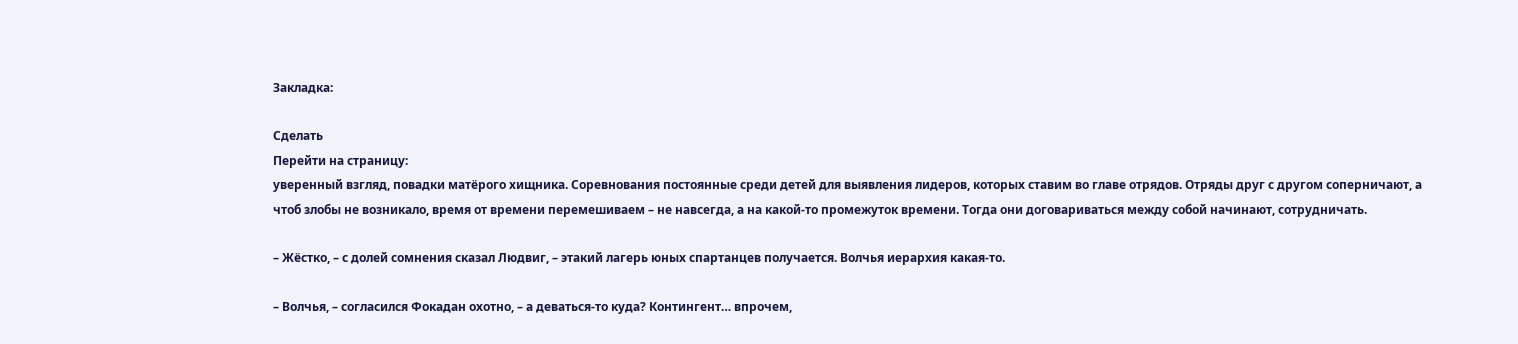Закладка:

Сделать
Перейти на страницу:
уверенный взгляд, повадки матёрого хищника. Соревнования постоянные среди детей для выявления лидеров, которых ставим во главе отрядов. Отряды друг с другом соперничают, а чтоб злобы не возникало, время от времени перемешиваем – не навсегда, а на какой-то промежуток времени. Тогда они договариваться между собой начинают, сотрудничать.

– Жёстко, – с долей сомнения сказал Людвиг, – этакий лагерь юных спартанцев получается. Волчья иерархия какая-то.

– Волчья, – согласился Фокадан охотно, – а деваться-то куда? Контингент… впрочем,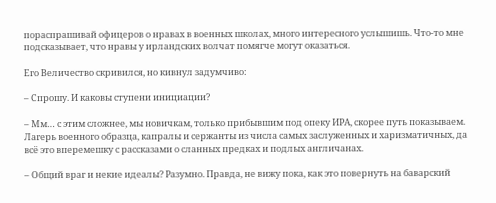пораспрашивай офицеров о нравах в военных школах, много интересного услышишь. Что-то мне подсказывает, что нравы у ирландских волчат помягче могут оказаться.

Его Величество скривился, но кивнул задумчиво:

– Спрошу. И каковы ступени инициации?

– Мм… с этим сложнее, мы новичкам, только прибывшим под опеку ИРА, скорее путь показываем. Лагерь военного образца, капралы и сержанты из числа самых заслуженных и харизматичных, да всё это вперемешку с рассказами о сланных предках и подлых англичанах.

– Общий враг и некие идеалы? Разумно. Правда, не вижу пока, как это повернуть на баварский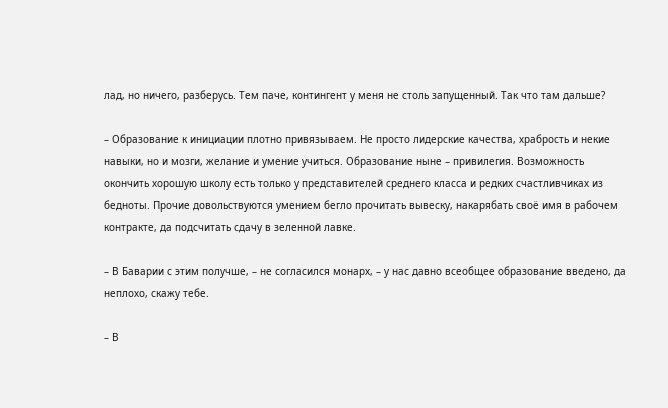лад, но ничего, разберусь. Тем паче, контингент у меня не столь запущенный. Так что там дальше?

– Образование к инициации плотно привязываем. Не просто лидерские качества, храбрость и некие навыки, но и мозги, желание и умение учиться. Образование ныне – привилегия. Возможность окончить хорошую школу есть только у представителей среднего класса и редких счастливчиках из бедноты. Прочие довольствуются умением бегло прочитать вывеску, накарябать своё имя в рабочем контракте, да подсчитать сдачу в зеленной лавке.

– В Баварии с этим получше, – не согласился монарх, – у нас давно всеобщее образование введено, да неплохо, скажу тебе.

– В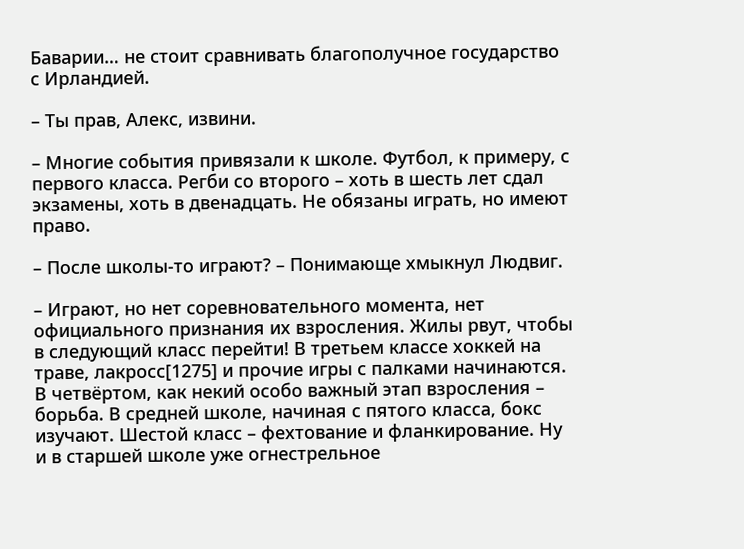Баварии… не стоит сравнивать благополучное государство с Ирландией.

– Ты прав, Алекс, извини.

– Многие события привязали к школе. Футбол, к примеру, с первого класса. Регби со второго – хоть в шесть лет сдал экзамены, хоть в двенадцать. Не обязаны играть, но имеют право.

– После школы-то играют? – Понимающе хмыкнул Людвиг.

– Играют, но нет соревновательного момента, нет официального признания их взросления. Жилы рвут, чтобы в следующий класс перейти! В третьем классе хоккей на траве, лакросс[1275] и прочие игры с палками начинаются. В четвёртом, как некий особо важный этап взросления – борьба. В средней школе, начиная с пятого класса, бокс изучают. Шестой класс – фехтование и фланкирование. Ну и в старшей школе уже огнестрельное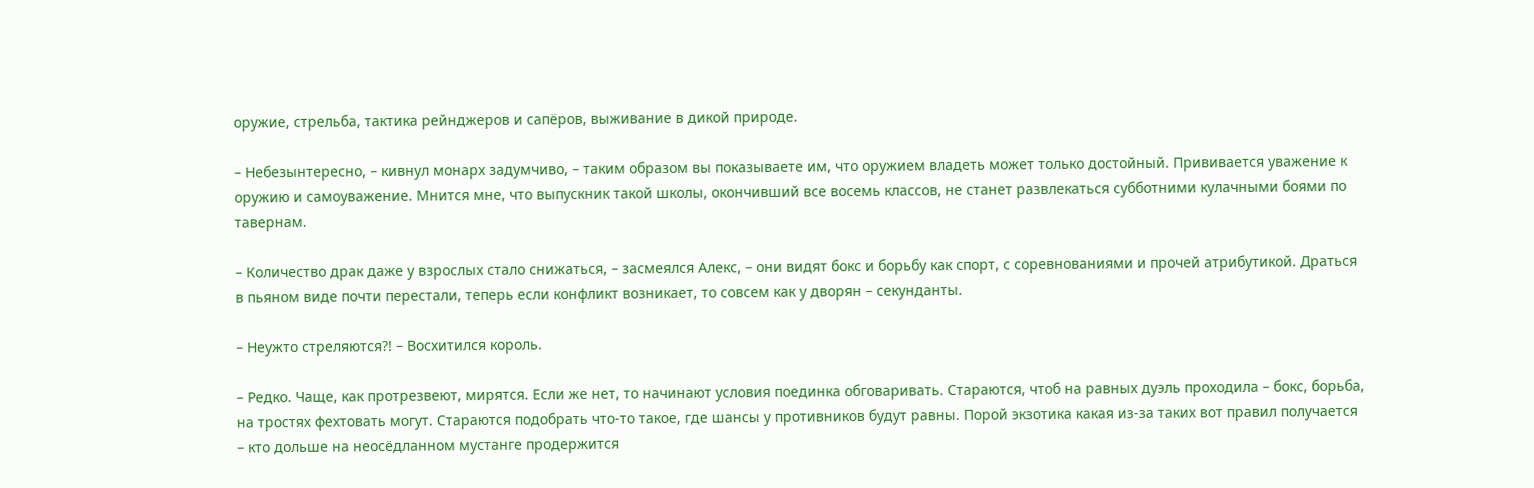оружие, стрельба, тактика рейнджеров и сапёров, выживание в дикой природе.

– Небезынтересно, – кивнул монарх задумчиво, – таким образом вы показываете им, что оружием владеть может только достойный. Прививается уважение к оружию и самоуважение. Мнится мне, что выпускник такой школы, окончивший все восемь классов, не станет развлекаться субботними кулачными боями по тавернам.

– Количество драк даже у взрослых стало снижаться, – засмеялся Алекс, – они видят бокс и борьбу как спорт, с соревнованиями и прочей атрибутикой. Драться в пьяном виде почти перестали, теперь если конфликт возникает, то совсем как у дворян – секунданты.

– Неужто стреляются?! – Восхитился король.

– Редко. Чаще, как протрезвеют, мирятся. Если же нет, то начинают условия поединка обговаривать. Стараются, чтоб на равных дуэль проходила – бокс, борьба, на тростях фехтовать могут. Стараются подобрать что-то такое, где шансы у противников будут равны. Порой экзотика какая из-за таких вот правил получается – кто дольше на неосёдланном мустанге продержится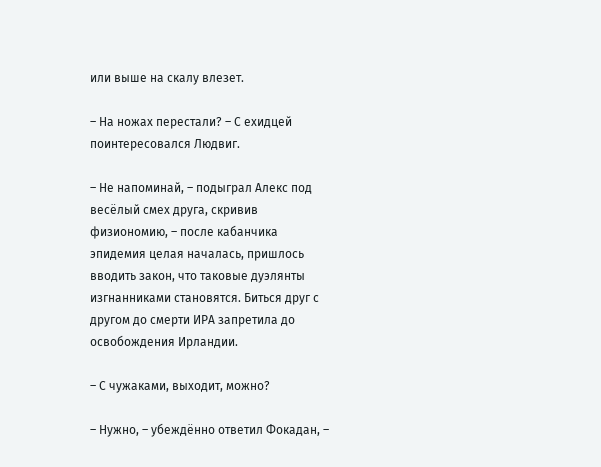или выше на скалу влезет.

– На ножах перестали? – С ехидцей поинтересовался Людвиг.

– Не напоминай, – подыграл Алекс под весёлый смех друга, скривив физиономию, – после кабанчика эпидемия целая началась, пришлось вводить закон, что таковые дуэлянты изгнанниками становятся. Биться друг с другом до смерти ИРА запретила до освобождения Ирландии.

– С чужаками, выходит, можно?

– Нужно, – убеждённо ответил Фокадан, –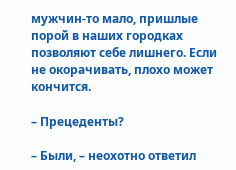мужчин-то мало, пришлые порой в наших городках позволяют себе лишнего. Если не окорачивать, плохо может кончится.

– Прецеденты?

– Были, – неохотно ответил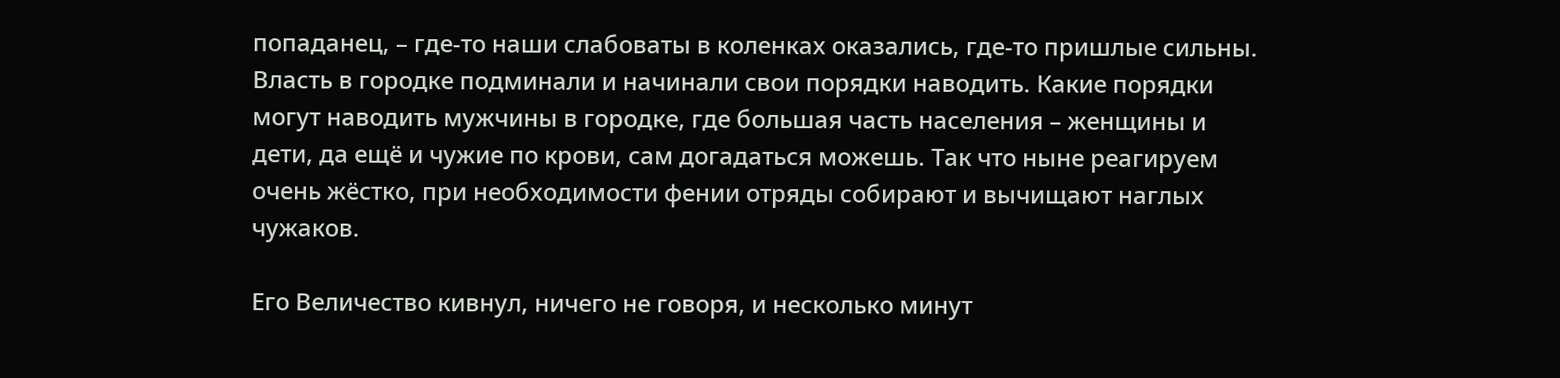попаданец, – где-то наши слабоваты в коленках оказались, где-то пришлые сильны. Власть в городке подминали и начинали свои порядки наводить. Какие порядки могут наводить мужчины в городке, где большая часть населения – женщины и дети, да ещё и чужие по крови, сам догадаться можешь. Так что ныне реагируем очень жёстко, при необходимости фении отряды собирают и вычищают наглых чужаков.

Его Величество кивнул, ничего не говоря, и несколько минут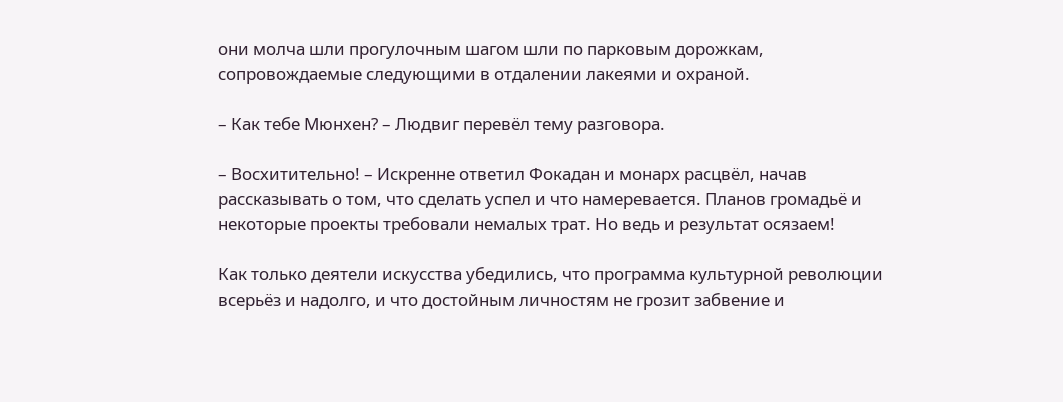они молча шли прогулочным шагом шли по парковым дорожкам, сопровождаемые следующими в отдалении лакеями и охраной.

– Как тебе Мюнхен? – Людвиг перевёл тему разговора.

– Восхитительно! – Искренне ответил Фокадан и монарх расцвёл, начав рассказывать о том, что сделать успел и что намеревается. Планов громадьё и некоторые проекты требовали немалых трат. Но ведь и результат осязаем!

Как только деятели искусства убедились, что программа культурной революции всерьёз и надолго, и что достойным личностям не грозит забвение и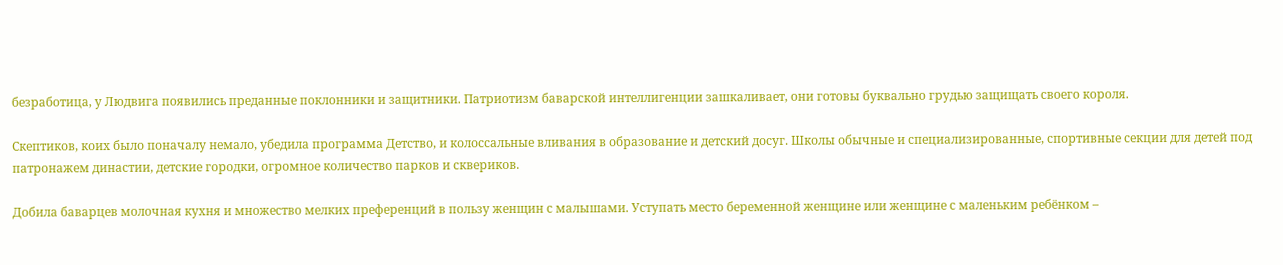безработица, у Людвига появились преданные поклонники и защитники. Патриотизм баварской интеллигенции зашкаливает, они готовы буквально грудью защищать своего короля.

Скептиков, коих было поначалу немало, убедила программа Детство, и колоссальные вливания в образование и детский досуг. Школы обычные и специализированные, спортивные секции для детей под патронажем династии, детские городки, огромное количество парков и сквериков.

Добила баварцев молочная кухня и множество мелких преференций в пользу женщин с малышами. Уступать место беременной женщине или женщине с маленьким ребёнком –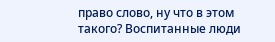право слово, ну что в этом такого? Воспитанные люди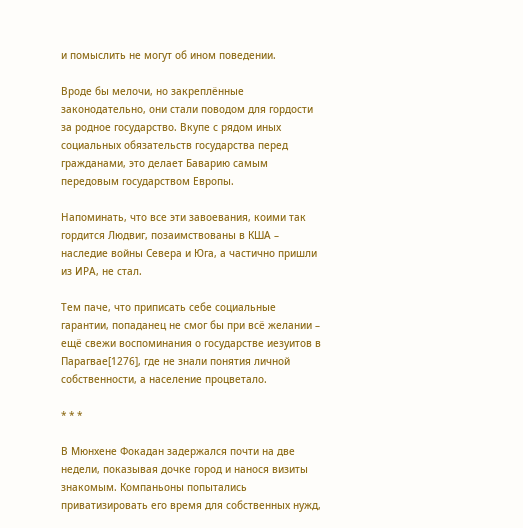и помыслить не могут об ином поведении.

Вроде бы мелочи, но закреплённые законодательно, они стали поводом для гордости за родное государство. Вкупе с рядом иных социальных обязательств государства перед гражданами, это делает Баварию самым передовым государством Европы.

Напоминать, что все эти завоевания, коими так гордится Людвиг, позаимствованы в КША – наследие войны Севера и Юга, а частично пришли из ИРА, не стал.

Тем паче, что приписать себе социальные гарантии, попаданец не смог бы при всё желании – ещё свежи воспоминания о государстве иезуитов в Парагвае[1276], где не знали понятия личной собственности, а население процветало.

* * *

В Мюнхене Фокадан задержался почти на две недели, показывая дочке город и нанося визиты знакомым. Компаньоны попытались приватизировать его время для собственных нужд,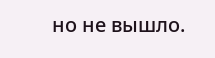но не вышло.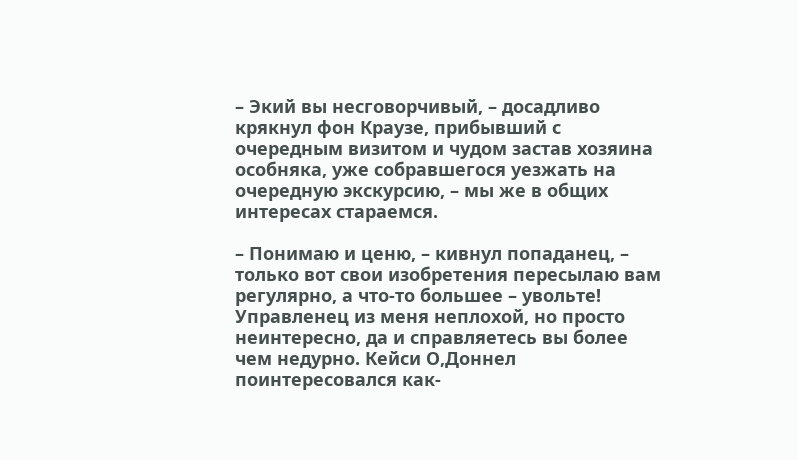– Экий вы несговорчивый, – досадливо крякнул фон Краузе, прибывший с очередным визитом и чудом застав хозяина особняка, уже собравшегося уезжать на очередную экскурсию, – мы же в общих интересах стараемся.

– Понимаю и ценю, – кивнул попаданец, – только вот свои изобретения пересылаю вам регулярно, а что-то большее – увольте! Управленец из меня неплохой, но просто неинтересно, да и справляетесь вы более чем недурно. Кейси О,Доннел поинтересовался как-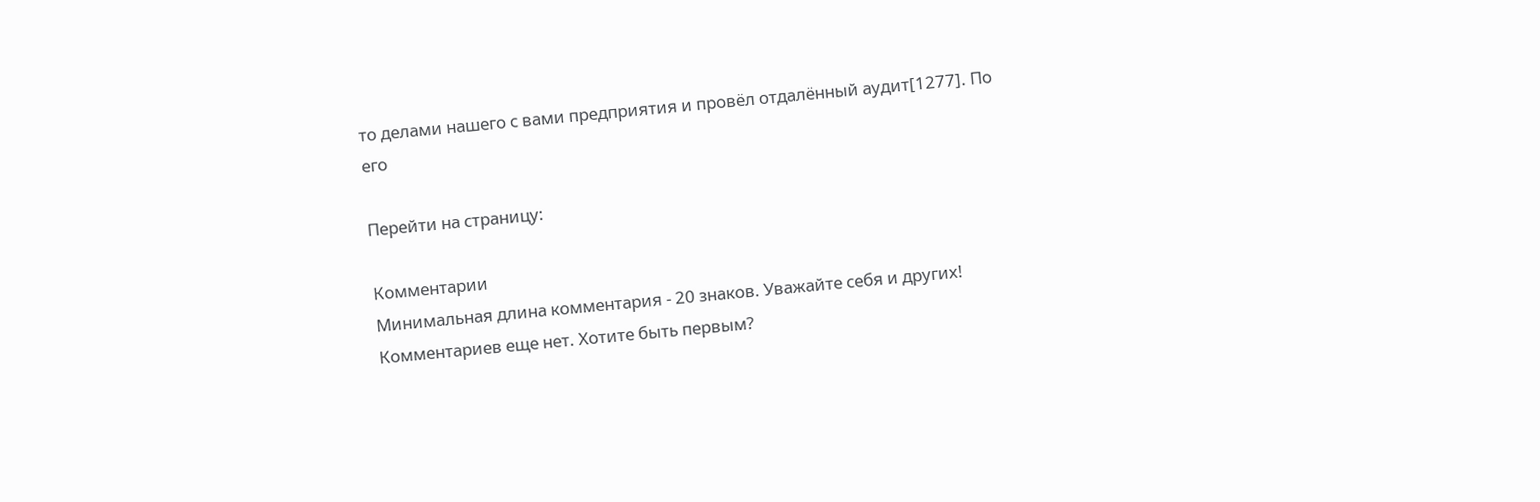то делами нашего с вами предприятия и провёл отдалённый аудит[1277]. По его

Перейти на страницу:

Комментарии
Минимальная длина комментария - 20 знаков. Уважайте себя и других!
Комментариев еще нет. Хотите быть первым?